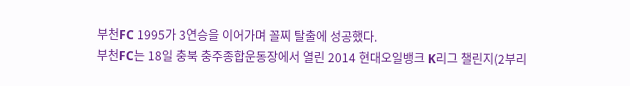부천FC 1995가 3연승을 이어가며 꼴찌 탈출에 성공했다.
부천FC는 18일 충북 충주종합운동장에서 열린 2014 현대오일뱅크 K리그 챌린지(2부리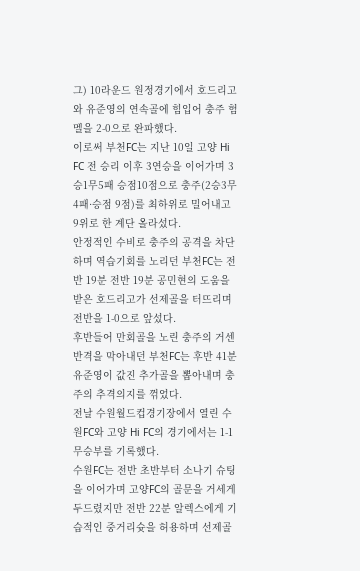그) 10라운드 원정경기에서 호드리고와 유준영의 연속골에 힘입어 충주 험멜을 2-0으로 완파했다.
이로써 부천FC는 지난 10일 고양 Hi FC 전 승리 이후 3연승을 이어가며 3승1무5패 승점10점으로 충주(2승3무4패·승점 9점)를 최하위로 밀어내고 9위로 한 계단 올라섰다.
안정적인 수비로 충주의 공격을 차단하며 역습기회를 노리던 부천FC는 전반 19분 전반 19분 공민현의 도움을 받은 호드리고가 선제골을 터뜨리며 전반을 1-0으로 앞섰다.
후반들어 만회골을 노린 충주의 거센 반격을 막아내던 부천FC는 후반 41분 유준영이 값진 추가골을 뽑아내며 충주의 추격의지를 꺾었다.
전날 수원월드컵경기장에서 열린 수원FC와 고양 Hi FC의 경기에서는 1-1 무승부를 기록했다.
수원FC는 전반 초반부터 소나기 슈팅을 이어가며 고양FC의 골문을 거세게 두드렸지만 전반 22분 알렉스에게 기습적인 중거리슛을 허용하며 선제골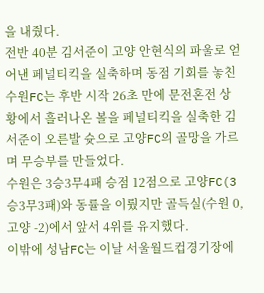을 내줬다.
전반 40분 김서준이 고양 안현식의 파울로 얻어낸 페널티킥을 실축하며 동점 기회를 놓친 수원FC는 후반 시작 26초 만에 문전혼전 상황에서 흘러나온 볼을 페널티킥을 실축한 김서준이 오른발 슛으로 고양FC의 골망을 가르며 무승부를 만들었다.
수원은 3승3무4패 승점 12점으로 고양FC(3승3무3패)와 동률을 이뤘지만 골득실(수원 0, 고양 -2)에서 앞서 4위를 유지했다.
이밖에 성남FC는 이날 서울월드컵경기장에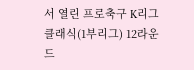서 열린 프로축구 K리그 클래식(1부리그) 12라운드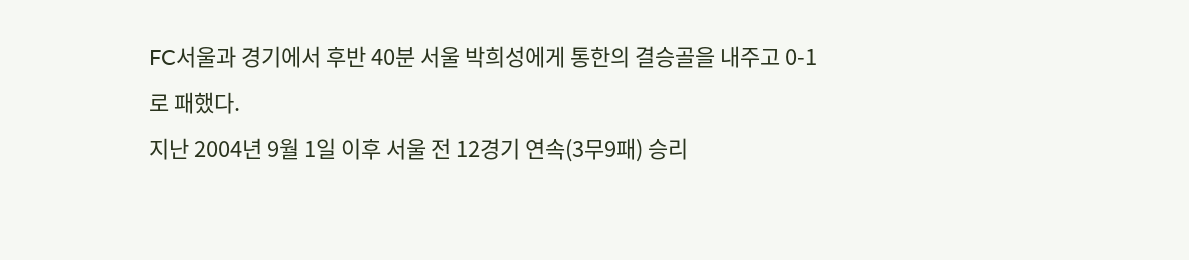FC서울과 경기에서 후반 40분 서울 박희성에게 통한의 결승골을 내주고 0-1로 패했다.
지난 2004년 9월 1일 이후 서울 전 12경기 연속(3무9패) 승리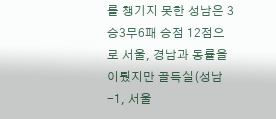를 챙기지 못한 성남은 3승3무6패 승점 12점으로 서울, 경남과 동률을 이뤘지만 골득실(성남 -1, 서울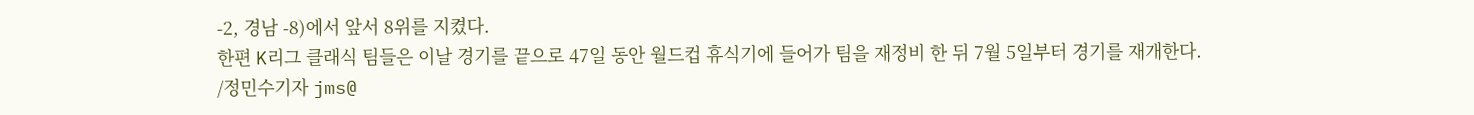-2, 경남 -8)에서 앞서 8위를 지켰다.
한편 K리그 클래식 팀들은 이날 경기를 끝으로 47일 동안 월드컵 휴식기에 들어가 팀을 재정비 한 뒤 7월 5일부터 경기를 재개한다.
/정민수기자 jms@